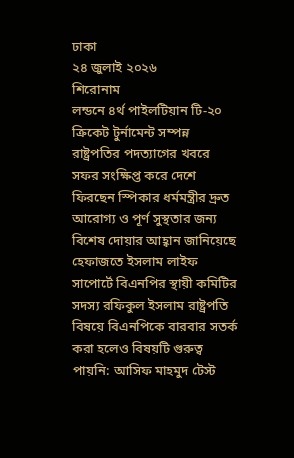ঢাকা
২৪ জুলাই ২০২৬
শিরোনাম
লন্ডনে ৪র্থ পাইলটিয়ান টি-২০ ক্রিকেট টুর্নামেন্ট সম্পন্ন রাষ্ট্রপতির পদত্যাগের খবরে সফর সংক্ষিপ্ত করে দেশে ফিরছেন স্পিকার ধর্মমন্ত্রীর দ্রুত আরোগ্য ও পূর্ণ সুস্থতার জন্য বিশেষ দোয়ার আহ্বান জানিয়েছে হেফাজতে ইসলাম লাইফ সাপোর্টে বিএনপির স্থায়ী কমিটির সদস্য রফিকুল ইসলাম রাষ্ট্রপতি বিষয়ে বিএনপিকে বারবার সতর্ক করা হলেও বিষয়টি গুরুত্ব পায়নি: আসিফ মাহমুদ টেস্ট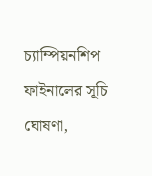চ্যাম্পিয়নশিপ ফাইনালের সূচি ঘোষণা,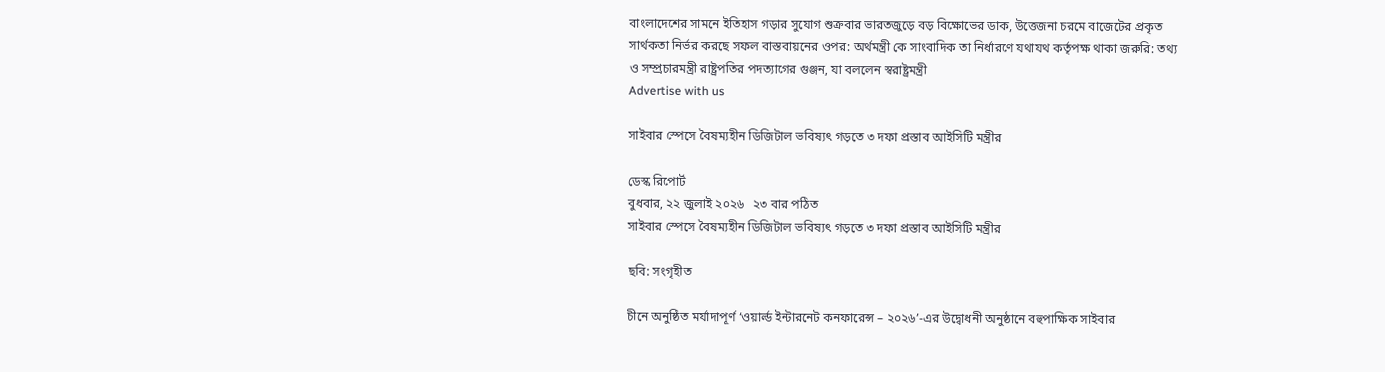বাংলাদেশের সামনে ইতিহাস গড়ার সুযোগ শুক্রবার ভারতজুড়ে বড় বিক্ষোভের ডাক, উত্তেজনা চরমে বাজেটের প্রকৃত সার্থকতা নির্ভর করছে সফল বাস্তবায়নের ওপর: অর্থমন্ত্রী কে সাংবাদিক তা নির্ধারণে যথাযথ কর্তৃপক্ষ থাকা জরুরি: তথ্য ও সম্প্রচারমন্ত্রী রাষ্ট্রপতির পদত্যাগের গুঞ্জন, যা বললেন স্বরাষ্ট্রমন্ত্রী
Advertise with us

সাইবার স্পেসে বৈষম্যহীন ডিজিটাল ভবিষ্যৎ গড়তে ৩ দফা প্রস্তাব আইসিটি মন্ত্রীর

ডেস্ক রিপোর্ট
বুধবার, ২২ জুলাই ২০২৬   ২৩ বার পঠিত
সাইবার স্পেসে বৈষম্যহীন ডিজিটাল ভবিষ্যৎ গড়তে ৩ দফা প্রস্তাব আইসিটি মন্ত্রীর

ছবি: সংগৃহীত

চীনে অনুষ্ঠিত মর্যাদাপূর্ণ ‘ওয়ার্ল্ড ইন্টারনেট কনফারেন্স – ২০২৬’-এর উদ্বোধনী অনুষ্ঠানে বহুপাক্ষিক সাইবার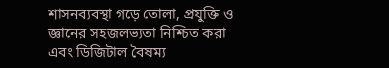শাসনব্যবস্থা গড়ে তোলা, প্রযুক্তি ও জ্ঞানের সহজলভ্যতা নিশ্চিত করা এবং ডিজিটাল বৈষম্য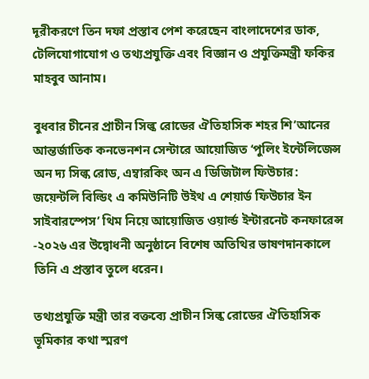দূরীকরণে তিন দফা প্রস্তাব পেশ করেছেন বাংলাদেশের ডাক, টেলিযোগাযোগ ও তথ্যপ্রযুক্তি এবং বিজ্ঞান ও প্রযুক্তিমন্ত্রী ফকির মাহবুব আনাম।

বুধবার চীনের প্রাচীন সিল্ক রোডের ঐতিহাসিক শহর শি’আনের আন্তর্জাতিক কনভেনশন সেন্টারে আয়োজিত ‘পুলিং ইন্টেলিজেন্স অন দ্য সিল্ক রোড, এম্বারকিং অন এ ডিজিটাল ফিউচার: জয়েন্টলি বিল্ডিং এ কমিউনিটি উইথ এ শেয়ার্ড ফিউচার ইন সাইবারস্পেস’ থিম নিয়ে আয়োজিত ওয়ার্ল্ড ইন্টারনেট কনফারেন্স -২০২৬ এর উদ্বোধনী অনুষ্ঠানে বিশেষ অতিথির ভাষণদানকালে তিনি এ প্রস্তাব তুলে ধরেন।

তথ্যপ্রযুক্তি মন্ত্রী তার বক্তব্যে প্রাচীন সিল্ক রোডের ঐতিহাসিক ভূমিকার কথা স্মরণ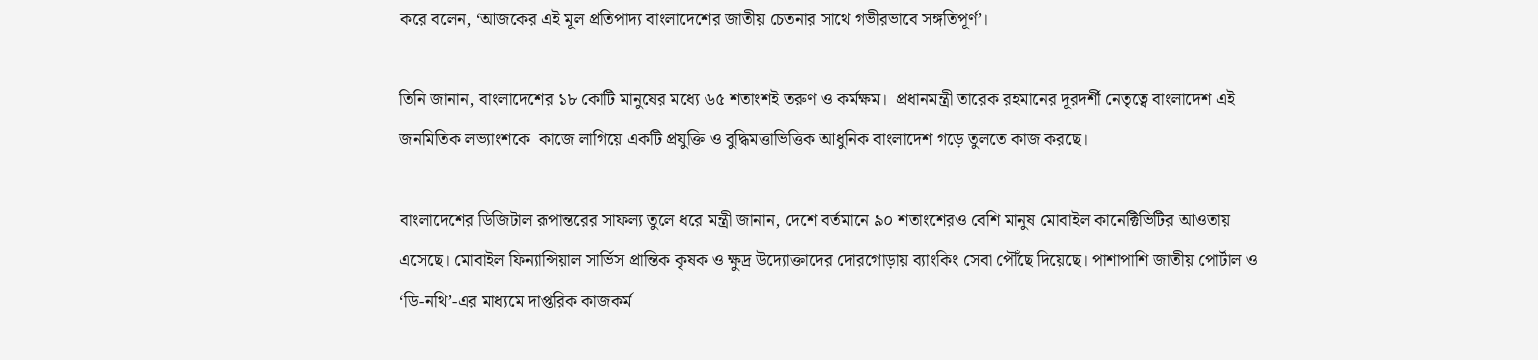করে বলেন, ‘আজকের এই মূল প্রতিপাদ্য বাংলাদেশের জাতীয় চেতনার সাথে গভীরভাবে সঙ্গতিপূর্ণ’।

তিনি জানান, বাংলাদেশের ১৮ কোটি মানুষের মধ্যে ৬৫ শতাংশই তরুণ ও কর্মক্ষম।  প্রধানমন্ত্রী তারেক রহমানের দূরদর্শী নেতৃত্বে বাংলাদেশ এই জনমিতিক লভ্যাংশকে  কাজে লাগিয়ে একটি প্রযুক্তি ও বুদ্ধিমত্তাভিত্তিক আধুনিক বাংলাদেশ গড়ে তুলতে কাজ করছে।

বাংলাদেশের ডিজিটাল রূপান্তরের সাফল্য তুলে ধরে মন্ত্রী জানান, দেশে বর্তমানে ৯০ শতাংশেরও বেশি মানুষ মোবাইল কানেক্টিভিটির আওতায় এসেছে। মোবাইল ফিন্যান্সিয়াল সার্ভিস প্রান্তিক কৃষক ও ক্ষুদ্র উদ্যোক্তাদের দোরগোড়ায় ব্যাংকিং সেবা পৌঁছে দিয়েছে। পাশাপাশি জাতীয় পোর্টাল ও ‘ডি-নথি’-এর মাধ্যমে দাপ্তরিক কাজকর্ম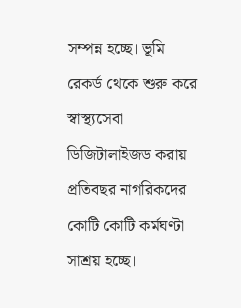সম্পন্ন হচ্ছে। ভূমি রেকর্ড থেকে শুরু করে স্বাস্থ্যসেবা ডিজিটালাইজড করায় প্রতিবছর নাগরিকদের কোটি কোটি কর্মঘণ্টা সাশ্রয় হচ্ছে।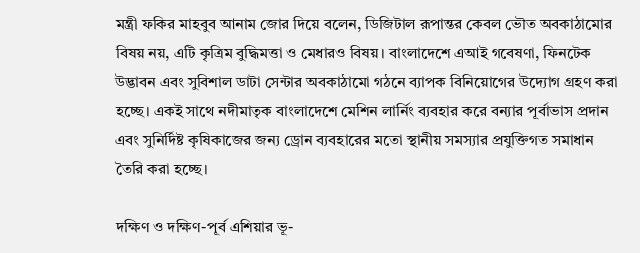মন্ত্রী ফকির মাহবুব আনাম জোর দিয়ে বলেন, ডিজিটাল রূপান্তর কেবল ভৌত অবকাঠামোর বিষয় নয়, এটি কৃত্রিম বুদ্ধিমত্তা ও মেধারও বিষয়। বাংলাদেশে এআই গবেষণা, ফিনটেক উদ্ভাবন এবং সুবিশাল ডাটা সেন্টার অবকাঠামো গঠনে ব্যাপক বিনিয়োগের উদ্যোগ গ্রহণ করা হচ্ছে। একই সাথে নদীমাতৃক বাংলাদেশে মেশিন লার্নিং ব্যবহার করে বন্যার পূর্বাভাস প্রদান এবং সুনির্দিষ্ট কৃষিকাজের জন্য ড্রোন ব্যবহারের মতো স্থানীয় সমস্যার প্রযুক্তিগত সমাধান তৈরি করা হচ্ছে।

দক্ষিণ ও দক্ষিণ-পূর্ব এশিয়ার ভূ-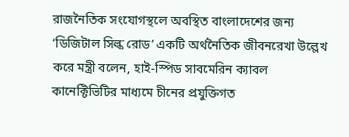রাজনৈতিক সংযোগস্থলে অবস্থিত বাংলাদেশের জন্য ‘ডিজিটাল সিল্ক রোড’ একটি অর্থনৈতিক জীবনরেখা উল্লেখ করে মন্ত্রী বলেন, হাই-স্পিড সাবমেরিন ক্যাবল কানেক্টিভিটির মাধ্যমে চীনের প্রযুক্তিগত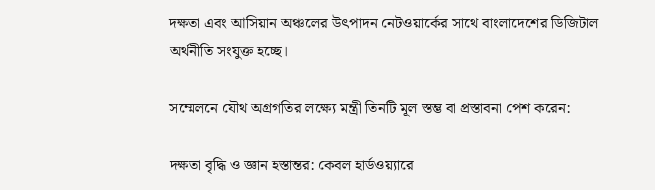দক্ষতা এবং আসিয়ান অঞ্চলের উৎপাদন নেটওয়ার্কের সাথে বাংলাদেশের ডিজিটাল অর্থনীতি সংযুক্ত হচ্ছে।

সম্মেলনে যৌথ অগ্রগতির লক্ষ্যে মন্ত্রী তিনটি মূল স্তম্ভ বা প্রস্তাবনা পেশ করেন:

দক্ষতা বৃদ্ধি ও জ্ঞান হস্তান্তর: কেবল হার্ডওয়্যারে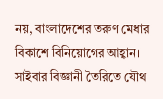নয়, বাংলাদেশের তরুণ মেধার বিকাশে বিনিয়োগের আহ্বান। সাইবার বিজ্ঞানী তৈরিতে যৌথ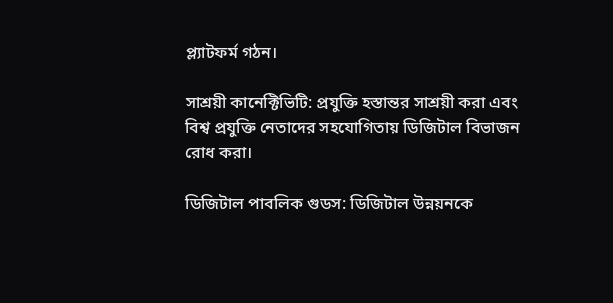প্ল্যাটফর্ম গঠন।

সাশ্রয়ী কানেক্টিভিটি: প্রযুক্তি হস্তান্তর সাশ্রয়ী করা এবং বিশ্ব প্রযুক্তি নেতাদের সহযোগিতায় ডিজিটাল বিভাজন রোধ করা।

ডিজিটাল পাবলিক গুডস: ডিজিটাল উন্নয়নকে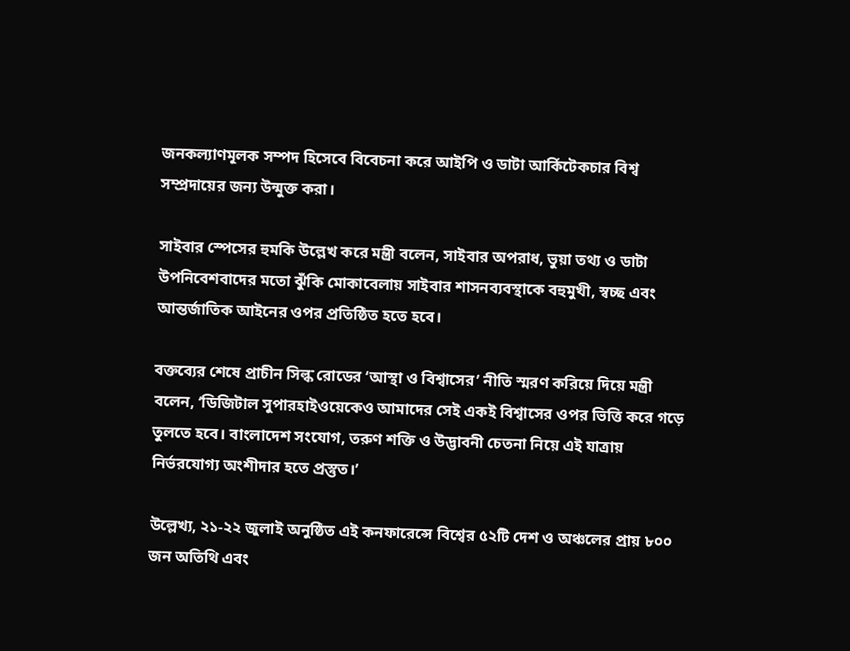জনকল্যাণমূলক সম্পদ হিসেবে বিবেচনা করে আইপি ও ডাটা আর্কিটেকচার বিশ্ব সম্প্রদায়ের জন্য উন্মুক্ত করা।

সাইবার স্পেসের হুমকি উল্লেখ করে মন্ত্রী বলেন, সাইবার অপরাধ, ভুয়া তথ্য ও ডাটা উপনিবেশবাদের মতো ঝুঁকি মোকাবেলায় সাইবার শাসনব্যবস্থাকে বহুমুখী, স্বচ্ছ এবং আন্তর্জাতিক আইনের ওপর প্রতিষ্ঠিত হতে হবে।

বক্তব্যের শেষে প্রাচীন সিল্ক রোডের ‘আস্থা ও বিশ্বাসের’ নীতি স্মরণ করিয়ে দিয়ে মন্ত্রী বলেন, ‘ডিজিটাল সুপারহাইওয়েকেও আমাদের সেই একই বিশ্বাসের ওপর ভিত্তি করে গড়ে তুলতে হবে। বাংলাদেশ সংযোগ, তরুণ শক্তি ও উদ্ভাবনী চেতনা নিয়ে এই যাত্রায় নির্ভরযোগ্য অংশীদার হতে প্রস্তুত।’

উল্লেখ্য, ২১-২২ জুলাই অনুষ্ঠিত এই কনফারেন্সে বিশ্বের ৫২টি দেশ ও অঞ্চলের প্রায় ৮০০ জন অতিথি এবং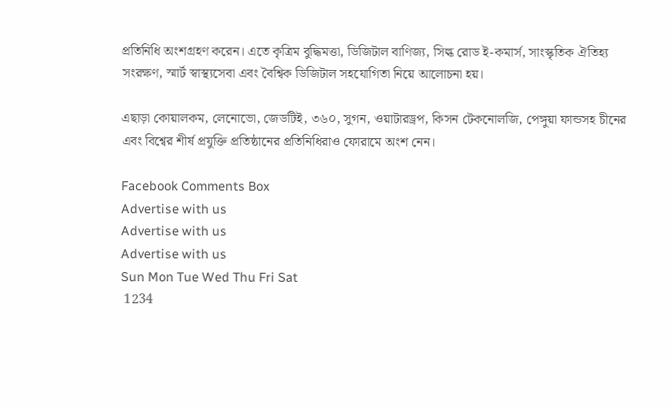প্রতিনিধি অংশগ্রহণ করেন। এতে কৃত্রিম বুদ্ধিমত্তা, ডিজিটাল বাণিজ্য, সিল্ক রোড ই-কমার্স, সাংস্কৃতিক ঐতিহ্য সংরক্ষণ, স্মার্ট স্বাস্থ্যসেবা এবং বৈশ্বিক ডিজিটাল সহযোগিতা নিয়ে আলোচনা হয়।

এছাড়া কোয়ালকম, লেনোভো, জেডটিই, ৩৬০, সুগন, ওয়াটারড্রপ, কিসন টেকনোলজি, পেঙ্গুয়া ফান্ডসহ চীনের এবং বিশ্বের শীর্ষ প্রযুক্তি প্রতিষ্ঠানের প্রতিনিধিরাও ফোরামে অংশ নেন।

Facebook Comments Box
Advertise with us
Advertise with us
Advertise with us
Sun Mon Tue Wed Thu Fri Sat
 1234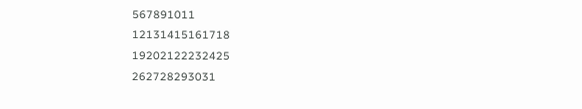567891011
12131415161718
19202122232425
262728293031